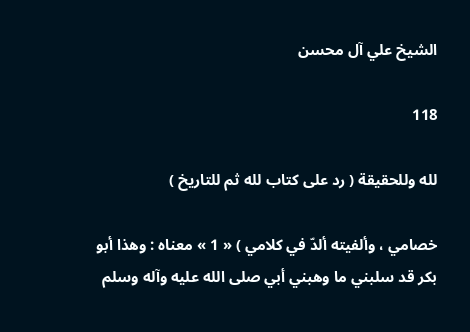الشيخ علي آل محسن

118

لله وللحقيقة ( رد على كتاب لله ثم للتاريخ )

خصامي ، وألفيته ألدّ في كلامي ) « 1 » معناه : وهذا أبو بكر قد سلبني ما وهبني أبي صلى الله عليه وآله وسلم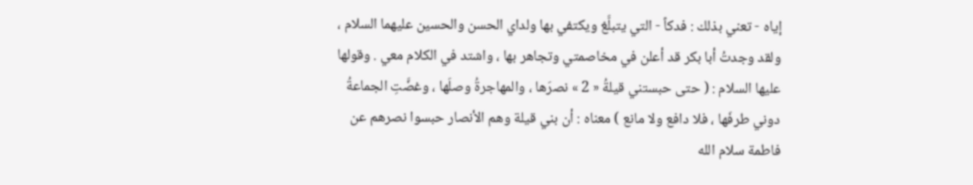إياه - تعني بذلك : فدكاً - التي يتبلَّغ ويكتفي بها ولداي الحسن والحسين عليهما السلام ، ولقد وجدتُ أبا بكر قد أعلن في مخاصمتي وتجاهر بها ، واشتد في الكلام معي . وقولها عليها السلام : ( حتى حبستني قيلةُ « 2 » نصرَها ، والمهاجرةُ وصلَها ، وغضَّتِ الجماعةُ دوني طرفَها ، فلا دافع ولا مانع ) معناه : أن بني قيلة وهم الأنصار حبسوا نصرهم عن فاطمة سلام الله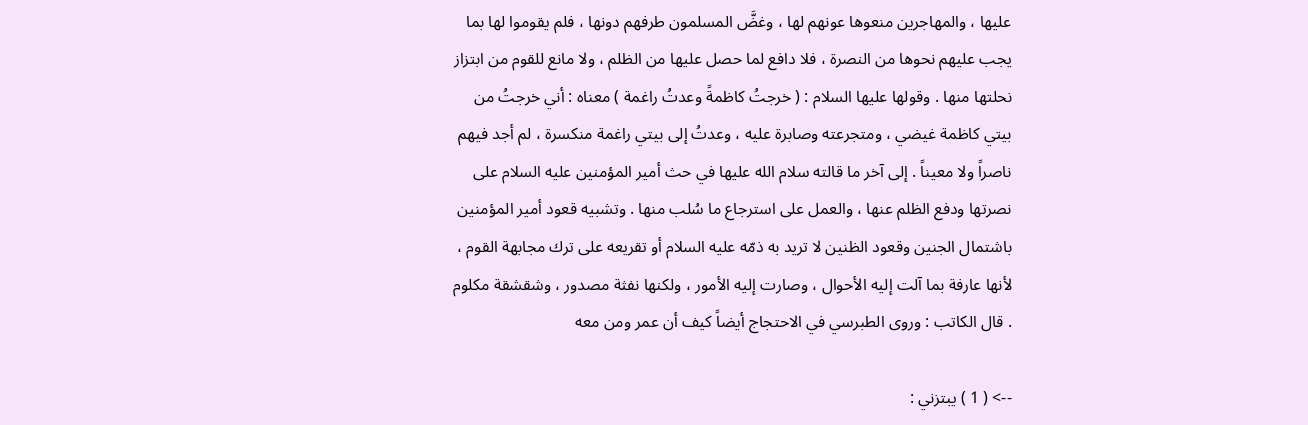عليها ، والمهاجرين منعوها عونهم لها ، وغضَّ المسلمون طرفهم دونها ، فلم يقوموا لها بما يجب عليهم نحوها من النصرة ، فلا دافع لما حصل عليها من الظلم ، ولا مانع للقوم من ابتزاز نحلتها منها . وقولها عليها السلام : ( خرجتُ كاظمةً وعدتُ راغمة ) معناه : أني خرجتُ من بيتي كاظمة غيضي ، ومتجرعته وصابرة عليه ، وعدتُ إلى بيتي راغمة منكسرة ، لم أجد فيهم ناصراً ولا معيناً . إلى آخر ما قالته سلام الله عليها في حث أمير المؤمنين عليه السلام على نصرتها ودفع الظلم عنها ، والعمل على استرجاع ما سُلب منها . وتشبيه قعود أمير المؤمنين باشتمال الجنين وقعود الظنين لا تريد به ذمّه عليه السلام أو تقريعه على ترك مجابهة القوم ، لأنها عارفة بما آلت إليه الأحوال ، وصارت إليه الأمور ، ولكنها نفثة مصدور ، وشقشقة مكلوم . قال الكاتب : وروى الطبرسي في الاحتجاج أيضاً كيف أن عمر ومن معه

--> ( 1 ) يبتزني :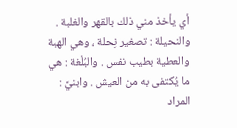أي يأخذ مني ذلك بالقهر والغلبة . والنحيلة : تصغير نِحلة ، وهي الهبة والعطية بطيب نفس . والبُلْغة : هي ما يُكتفى به من العيش . وابنيَّ : المراد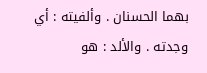بهما الحسنان . وألفيته : أي وجدته . والألد : هو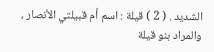الشديد . ( 2 ) قيلة : اسم أم قبيلتي الأنصار ، والمراد بنو قيلة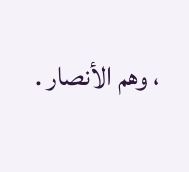، وهم الأنصار .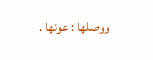ووصلها : عونها .